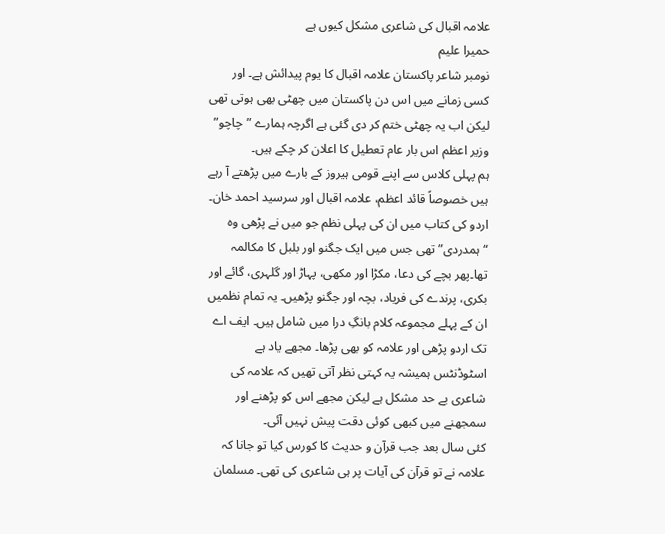علامہ اقبال کی شاعری مشکل کیوں ہے
حمیرا علیم
نومبر شاعر پاکستان علامہ اقبال کا یوم پیدائش ہے۔ اور کسی زمانے میں اس دن پاکستان میں چھٹی بھی ہوتی تھی لیکن اب یہ چھٹی ختم کر دی گئی ہے اگرچہ ہمارے ”چاچو” وزیر اعظم اس بار عام تعطیل کا اعلان کر چکے ہیں۔
ہم پہلی کلاس سے اپنے قومی ہیروز کے بارے میں پڑھتے آ رہے ہیں خصوصاً قائد اعظم، علامہ اقبال اور سرسید احمد خان۔ اردو کی کتاب میں ان کی پہلی نظم جو میں نے پڑھی وہ “ہمدردی” تھی جس میں ایک جگنو اور بلبل کا مکالمہ تھا۔پھر بچے کی دعا، مکڑا اور مکھی، پہاڑ اور گلہری، گائے اور بکری، پرندے کی فریاد، بچہ اور جگنو پڑھیں۔ یہ تمام نظمیں ان کے پہلے مجموعہ کلام بانگِ درا میں شامل ہیں۔ ایف اے تک اردو پڑھی اور علامہ کو بھی پڑھا۔ مجھے یاد ہے اسٹوڈنٹس ہمیشہ یہ کہتی نظر آتی تھیں کہ علامہ کی شاعری بے حد مشکل ہے لیکن مجھے اس کو پڑھنے اور سمجھنے میں کبھی کوئی دقت پیش نہیں آئی۔
کئی سال بعد جب قرآن و حدیث کا کورس کیا تو جانا کہ علامہ نے تو قرآن کی آیات پر ہی شاعری کی تھی۔ مسلمان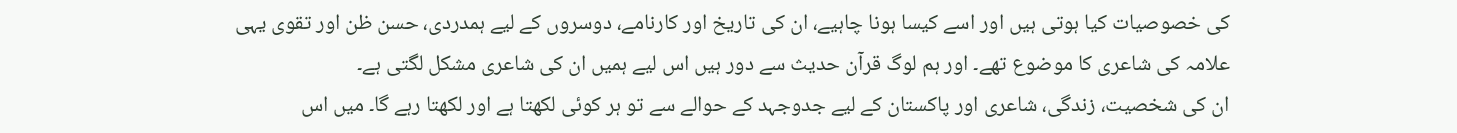کی خصوصیات کیا ہوتی ہیں اور اسے کیسا ہونا چاہیے، ان کی تاریخ اور کارنامے، دوسروں کے لیے ہمدردی، حسن ظن اور تقوی یہی علامہ کی شاعری کا موضوع تھے۔ اور ہم لوگ قرآن حدیث سے دور ہیں اس لیے ہمیں ان کی شاعری مشکل لگتی ہے۔
ان کی شخصیت، زندگی، شاعری اور پاکستان کے لیے جدوجہد کے حوالے سے تو ہر کوئی لکھتا ہے اور لکھتا رہے گا۔ میں اس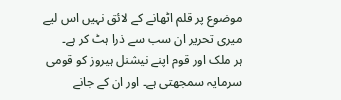موضوع پر قلم اٹھانے کے لائق نہیں اس لیے میری تحریر ان سب سے ذرا ہٹ کر ہے۔
ہر ملک اور قوم اپنے نیشنل ہیروز کو قومی سرمایہ سمجھتی ہے۔ اور ان کے جانے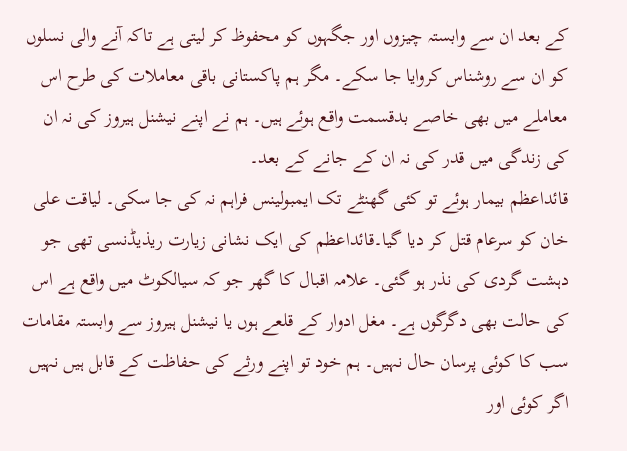کے بعد ان سے وابستہ چیزوں اور جگہوں کو محفوظ کر لیتی ہے تاکہ آنے والی نسلوں کو ان سے روشناس کروایا جا سکے۔ مگر ہم پاکستانی باقی معاملات کی طرح اس معاملے میں بھی خاصے بدقسمت واقع ہوئے ہیں۔ ہم نے اپنے نیشنل ہیروز کی نہ ان کی زندگی میں قدر کی نہ ان کے جانے کے بعد۔
قائداعظم بیمار ہوئے تو کئی گھنٹے تک ایمبولینس فراہم نہ کی جا سکی۔ لیاقت علی خان کو سرعام قتل کر دیا گیا۔قائداعظم کی ایک نشانی زیارت ریذیڈنسی تھی جو دہشت گردی کی نذر ہو گئی۔ علامہ اقبال کا گھر جو کہ سیالکوٹ میں واقع ہے اس کی حالت بھی دگرگوں ہے۔ مغل ادوار کے قلعے ہوں یا نیشنل ہیروز سے وابستہ مقامات سب کا کوئی پرسان حال نہیں۔ ہم خود تو اپنے ورثے کی حفاظت کے قابل ہیں نہیں اگر کوئی اور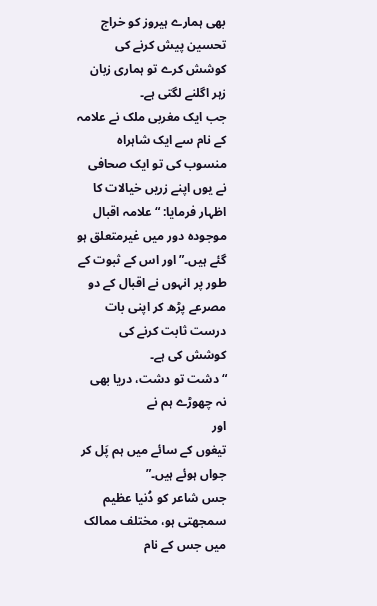بھی ہمارے ہیروز کو خراج تحسین پیش کرنے کی کوشش کرے تو ہماری زبان زہر اگلنے لگتی ہے۔
جب ایک مغربی ملک نے علامہ کے نام سے ایک شاہراہ منسوب کی تو ایک صحافی نے یوں اپنے زریں خیالات کا اظہار فرمایا: “علامہ اقبال موجودہ دور میں غیرمتعلق ہو گئے ہیں۔” اور اس کے ثبوت کے طور پر انہوں نے اقبال کے دو مصرعے پڑھ کر اپنی بات درست ثابت کرنے کی کوشش کی ہے۔
“دشت تو دشت، دریا بھی نہ چھوڑے ہم نے
اور
تیغوں کے سائے میں ہم پَل کر جواں ہوئے ہیں۔”
جس شاعر کو دُنیا عظیم سمجھتی ہو، مختلف ممالک میں جس کے نام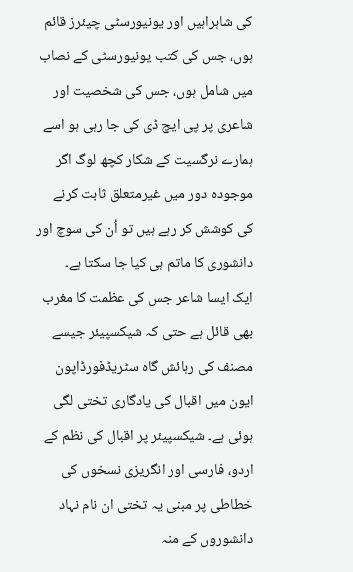کی شاہراہیں اور یونیورسٹی چیئرز قائم ہوں، جس کی کتب یونیورسٹی کے نصاب میں شامل ہوں، جس کی شخصیت اور شاعری پر پی ایچ ڈی کی جا رہی ہو اسے ہمارے نرگسیت کے شکار کچھ لوگ اگر موجودہ دور میں غیرمتعلق ثابت کرنے کی کوشش کر رہے ہیں تو اُن کی سوچ اور دانشوری کا ماتم ہی کیا جا سکتا ہے۔
ایک ایسا شاعر جس کی عظمت کا مغرب بھی قائل ہے حتی کہ شیکسپیئر جیسے مصنف کی رہائش گاہ سٹریڈفورڈاپون ایون میں اقبال کی یادگاری تختی لگی ہوئی ہے۔ شیکسپیئر پر اقبال کی نظم کے اردو، فارسی اور انگریزی نسخوں کی خطاطی پر مبنی یہ تختی ان نام نہاد دانشوروں کے منہ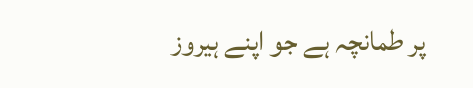پر طمانچہ ہے جو اپنے ہیروز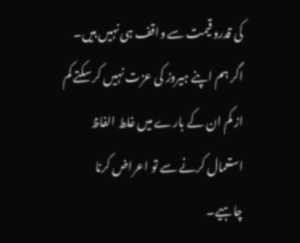کی قدروقیمت سے واقف ہی نہیں ہیں۔ اگر ہم اپنے ہیروز کی عزت نہیں کر سکتے کم از کم ان کے بارے میں غلط الفاظ استعمال کرنے سے تو اعراض کرنا چاہیے۔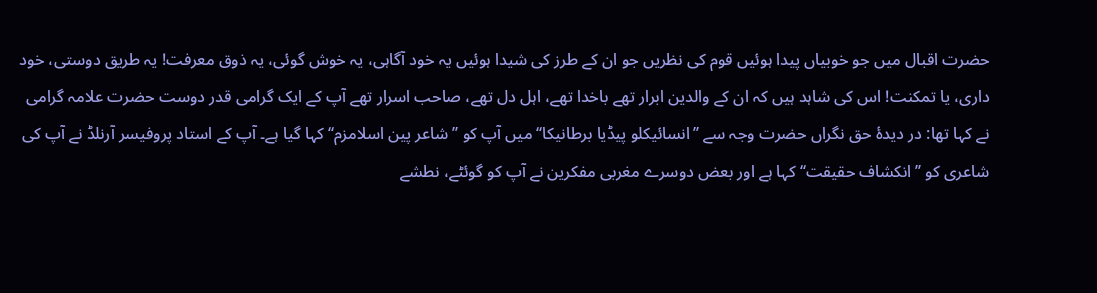حضرت اقبال میں جو خوبیاں پیدا ہوئیں قوم کی نظریں جو ان کے طرز کی شیدا ہوئیں یہ خود آگاہی، یہ خوش گوئی، یہ ذوق معرفت! یہ طریق دوستی، خود داری، یا تمکنت! اس کی شاہد ہیں کہ ان کے والدین ابرار تھے باخدا تھے، اہل دل تھے، صاحب اسرار تھے آپ کے ایک گرامی قدر دوست حضرت علامہ گرامی نے کہا تھا: در دیدۂ حق نگراں حضرت وجہ سے ’’انسائیکلو پیڈیا برطانیکا‘‘ میں آپ کو ’’شاعر پین اسلامزم‘‘ کہا گیا ہے۔ آپ کے استاد پروفیسر آرنلڈ نے آپ کی شاعری کو ’’انکشاف حقیقت‘‘ کہا ہے اور بعض دوسرے مغربی مفکرین نے آپ کو گوئٹے، نطشے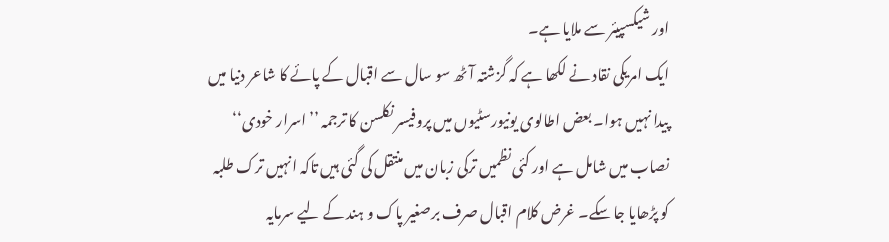اور شیکسپیئر سے ملایا ہے۔
ایک امریکی نقاد نے لکھا ہے کہ گزشتہ آٹھ سو سال سے اقبال کے پائے کا شاعر دنیا میں پیدا نہیں ہوا۔ بعض اطالوی یونیورسٹیوں میں پروفیسر نکلسن کا ترجمہ ’’اسرار خودی‘‘ نصاب میں شامل ہے اور کئی نظمیں ترکی زبان میں منتقل کی گئی ہیں تاکہ انہیں ترک طلبہ کو پڑھایا جا سکے۔ غرض کلام اقبال صرف برصغیر پاک و ہند کے لیے سرمایہ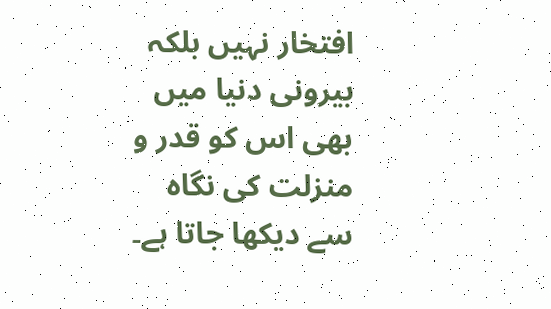افتخار نہیں بلکہ بیرونی دنیا میں بھی اس کو قدر و منزلت کی نگاہ سے دیکھا جاتا ہے۔